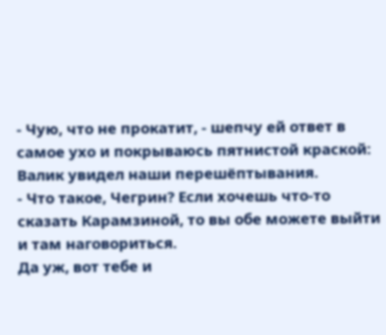- Чую, что не прокатит, - шепчу ей ответ в самое ухо и покрываюсь пятнистой краской: Валик увидел наши перешёптывания.
- Что такое, Чегрин? Если хочешь что-то сказать Карамзиной, то вы обе можете выйти и там наговориться.
Да уж, вот тебе и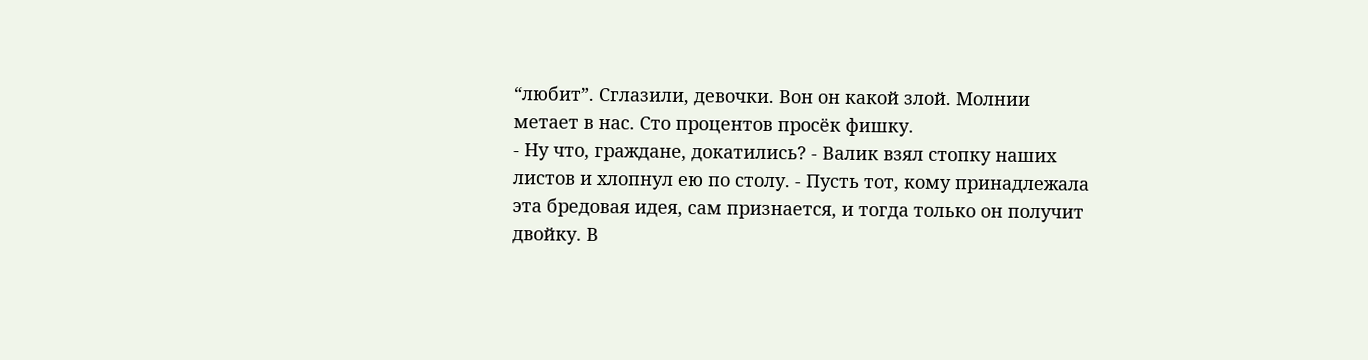“любит”. Сглазили, девочки. Вон он какой злой. Молнии метает в нас. Сто процентов просёк фишку.
- Ну что, граждане, докатились? - Валик взял стопку наших листов и хлопнул ею по столу. - Пусть тот, кому принадлежала эта бредовая идея, сам признается, и тогда только он получит двойку. В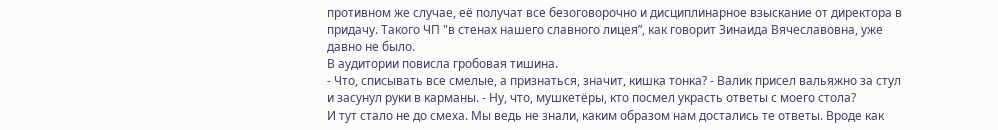противном же случае, её получат все безоговорочно и дисциплинарное взыскание от директора в придачу. Такого ЧП "в стенах нашего славного лицея”, как говорит Зинаида Вячеславовна, уже давно не было.
В аудитории повисла гробовая тишина.
- Что, списывать все смелые, а признаться, значит, кишка тонка? - Валик присел вальяжно за стул и засунул руки в карманы. - Ну, что, мушкетёры, кто посмел украсть ответы с моего стола?
И тут стало не до смеха. Мы ведь не знали, каким образом нам достались те ответы. Вроде как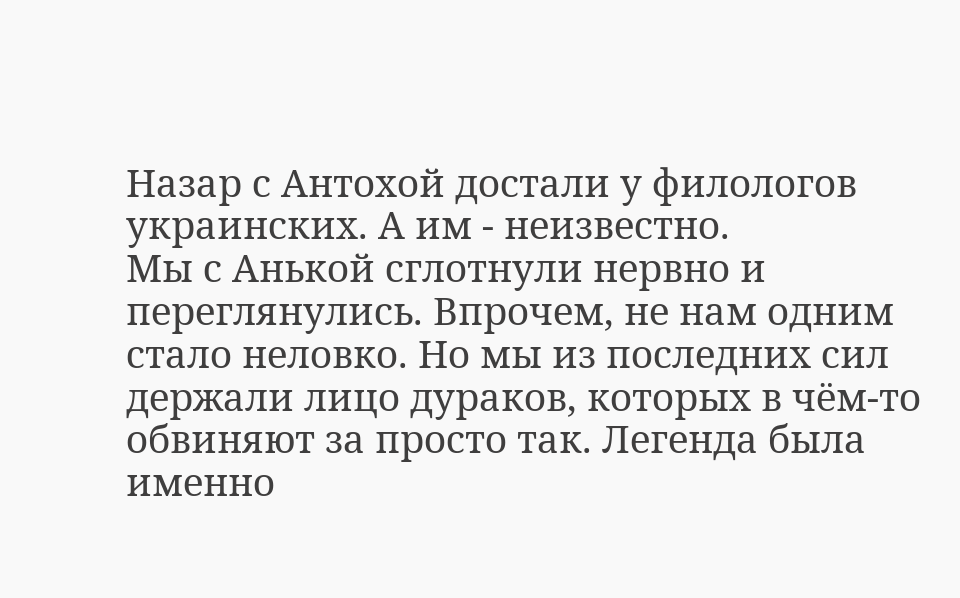Назар с Антохой достали у филологов украинских. А им - неизвестно.
Мы с Анькой сглотнули нервно и переглянулись. Впрочем, не нам одним стало неловко. Но мы из последних сил держали лицо дураков, которых в чём-то обвиняют за просто так. Легенда была именно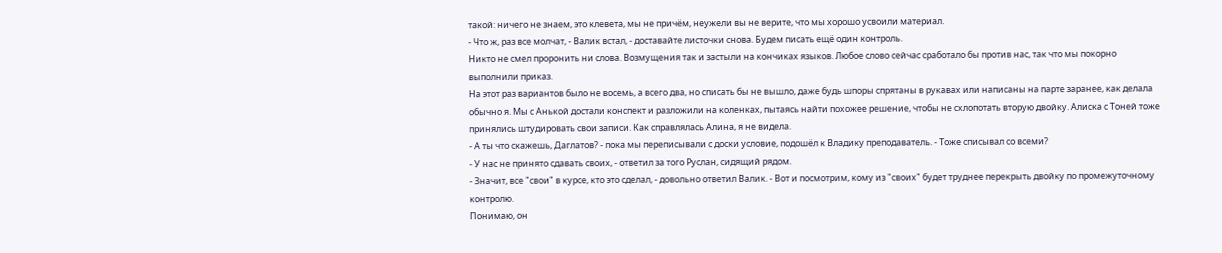такой: ничего не знаем, это клевета, мы не причём, неужели вы не верите, что мы хорошо усвоили материал.
- Что ж, раз все молчат, - Валик встал, - доставайте листочки снова. Будем писать ещё один контроль.
Никто не смел проронить ни слова. Возмущения так и застыли на кончиках языков. Любое слово сейчас сработало бы против нас, так что мы покорно выполнили приказ.
На этот раз вариантов было не восемь, а всего два, но списать бы не вышло, даже будь шпоры спрятаны в рукавах или написаны на парте заранее, как делала обычно я. Мы с Анькой достали конспект и разложили на коленках, пытаясь найти похожее решение, чтобы не схлопотать вторую двойку. Алиска с Тоней тоже принялись штудировать свои записи. Как справлялась Алина, я не видела.
- А ты что скажешь, Даглатов? - пока мы переписывали с доски условие, подошёл к Владику преподаватель. - Тоже списывал со всеми?
- У нас не принято сдавать своих, - ответил за того Руслан, сидящий рядом.
- Значит, все "свои" в курсе, кто это сделал, - довольно ответил Валик. - Вот и посмотрим, кому из "своих" будет труднее перекрыть двойку по промежуточному контролю.
Понимаю, он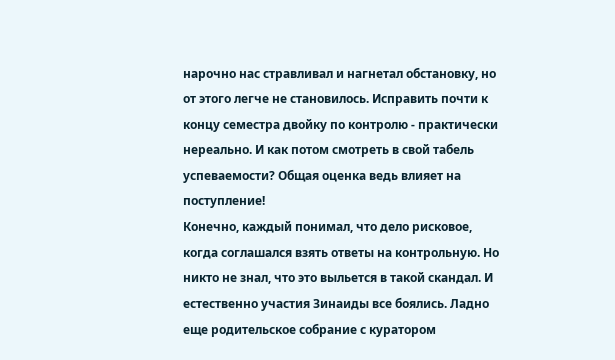нарочно нас стравливал и нагнетал обстановку, но от этого легче не становилось. Исправить почти к концу семестра двойку по контролю - практически нереально. И как потом смотреть в свой табель успеваемости? Общая оценка ведь влияет на поступление!
Конечно, каждый понимал, что дело рисковое, когда соглашался взять ответы на контрольную. Но никто не знал, что это выльется в такой скандал. И естественно участия Зинаиды все боялись. Ладно еще родительское собрание с куратором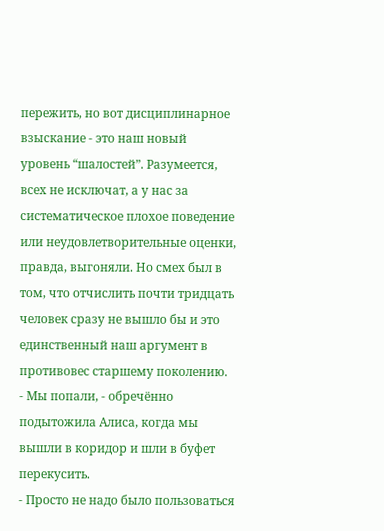пережить, но вот дисциплинарное взыскание - это наш новый уровень “шалостей”. Разумеется, всех не исключат, а у нас за систематическое плохое поведение или неудовлетворительные оценки, правда, выгоняли. Но смех был в том, что отчислить почти тридцать человек сразу не вышло бы и это единственный наш аргумент в противовес старшему поколению.
- Мы попали, - обречённо подытожила Алиса, когда мы вышли в коридор и шли в буфет перекусить.
- Просто не надо было пользоваться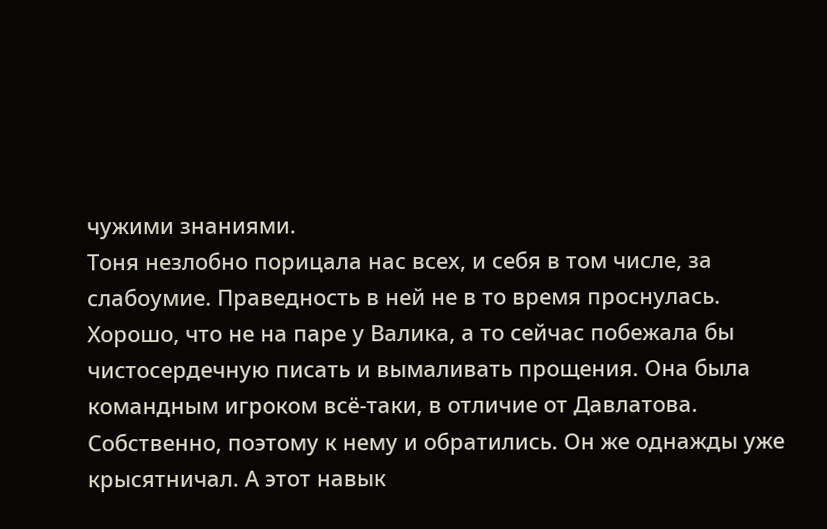чужими знаниями.
Тоня незлобно порицала нас всех, и себя в том числе, за слабоумие. Праведность в ней не в то время проснулась. Хорошо, что не на паре у Валика, а то сейчас побежала бы чистосердечную писать и вымаливать прощения. Она была командным игроком всё-таки, в отличие от Давлатова. Собственно, поэтому к нему и обратились. Он же однажды уже крысятничал. А этот навык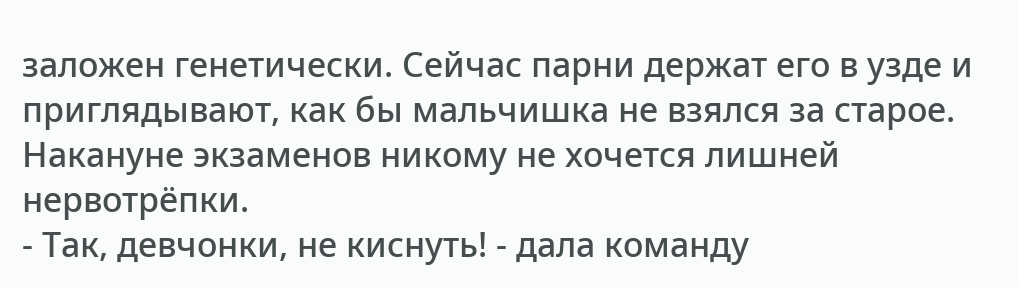заложен генетически. Сейчас парни держат его в узде и приглядывают, как бы мальчишка не взялся за старое. Накануне экзаменов никому не хочется лишней нервотрёпки.
- Так, девчонки, не киснуть! - дала команду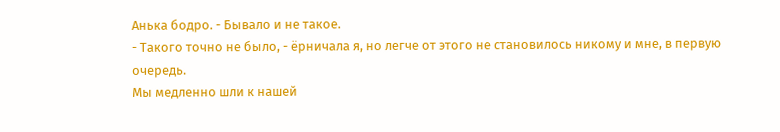Анька бодро. - Бывало и не такое.
- Такого точно не было, - ёрничала я, но легче от этого не становилось никому и мне, в первую очередь.
Мы медленно шли к нашей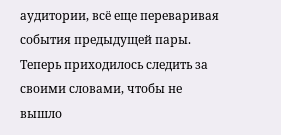аудитории, всё еще переваривая события предыдущей пары. Теперь приходилось следить за своими словами, чтобы не вышло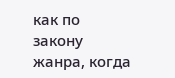как по закону жанра, когда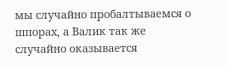мы случайно пробалтываемся о шпорах, а Валик так же случайно оказывается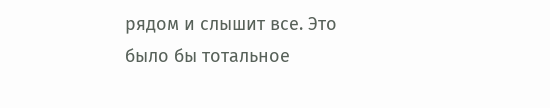рядом и слышит все. Это было бы тотальное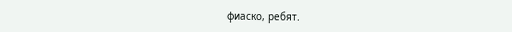фиаско, ребят.